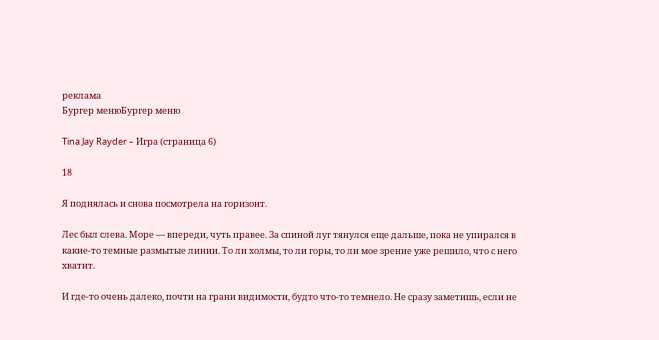реклама
Бургер менюБургер меню

Tina Jay Rayder – Игра (страница 6)

18

Я поднялась и снова посмотрела на горизонт.

Лес был слева. Море — впереди, чуть правее. За спиной луг тянулся еще дальше, пока не упирался в какие-то темные размытые линии. То ли холмы, то ли горы, то ли мое зрение уже решило, что с него хватит.

И где-то очень далеко, почти на грани видимости, будто что-то темнело. Не сразу заметишь, если не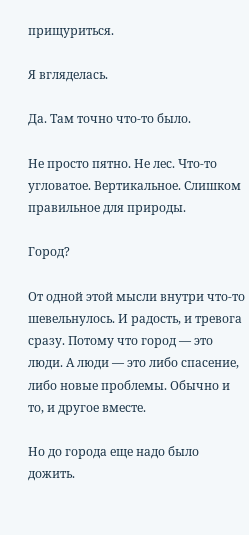прищуриться.

Я вгляделась.

Да. Там точно что-то было.

Не просто пятно. Не лес. Что-то угловатое. Вертикальное. Слишком правильное для природы.

Город?

От одной этой мысли внутри что-то шевельнулось. И радость, и тревога сразу. Потому что город — это люди. А люди — это либо спасение, либо новые проблемы. Обычно и то, и другое вместе.

Но до города еще надо было дожить.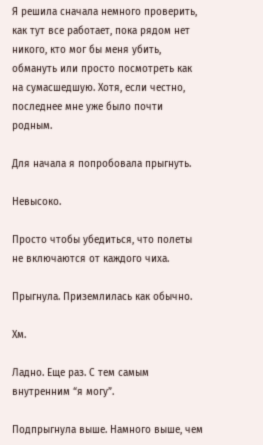Я решила сначала немного проверить, как тут все работает, пока рядом нет никого, кто мог бы меня убить, обмануть или просто посмотреть как на сумасшедшую. Хотя, если честно, последнее мне уже было почти родным.

Для начала я попробовала прыгнуть.

Невысоко.

Просто чтобы убедиться, что полеты не включаются от каждого чиха.

Прыгнула. Приземлилась как обычно.

Хм.

Ладно. Еще раз. С тем самым внутренним “я могу”.

Подпрыгнула выше. Намного выше, чем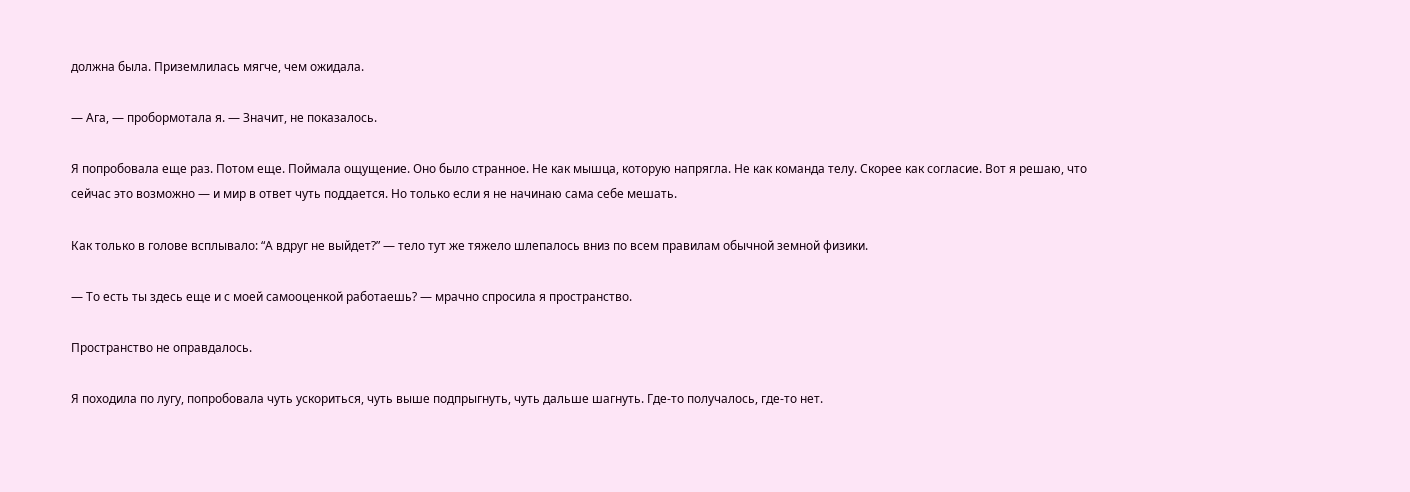должна была. Приземлилась мягче, чем ожидала.

— Ага, — пробормотала я. — Значит, не показалось.

Я попробовала еще раз. Потом еще. Поймала ощущение. Оно было странное. Не как мышца, которую напрягла. Не как команда телу. Скорее как согласие. Вот я решаю, что сейчас это возможно — и мир в ответ чуть поддается. Но только если я не начинаю сама себе мешать.

Как только в голове всплывало: “А вдруг не выйдет?” — тело тут же тяжело шлепалось вниз по всем правилам обычной земной физики.

— То есть ты здесь еще и с моей самооценкой работаешь? — мрачно спросила я пространство.

Пространство не оправдалось.

Я походила по лугу, попробовала чуть ускориться, чуть выше подпрыгнуть, чуть дальше шагнуть. Где-то получалось, где-то нет.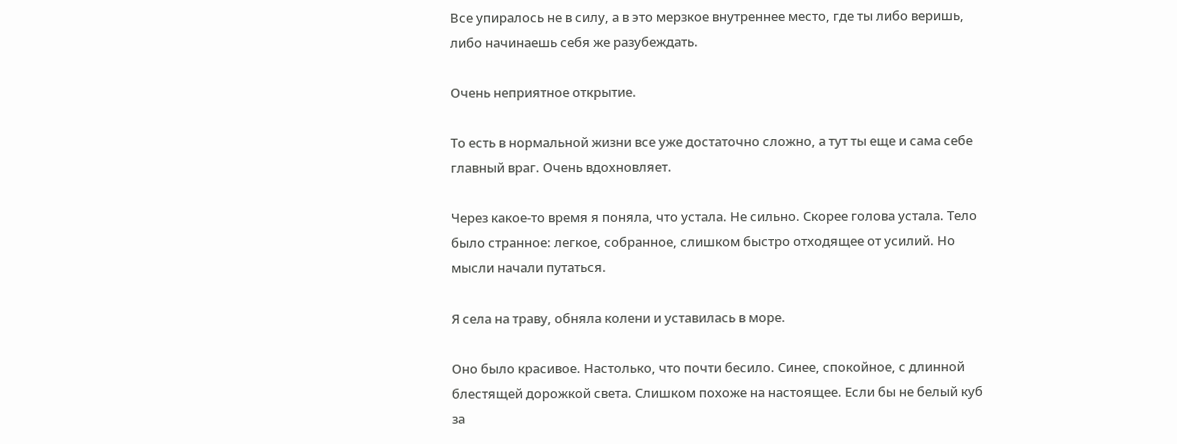Все упиралось не в силу, а в это мерзкое внутреннее место, где ты либо веришь, либо начинаешь себя же разубеждать.

Очень неприятное открытие.

То есть в нормальной жизни все уже достаточно сложно, а тут ты еще и сама себе главный враг. Очень вдохновляет.

Через какое-то время я поняла, что устала. Не сильно. Скорее голова устала. Тело было странное: легкое, собранное, слишком быстро отходящее от усилий. Но мысли начали путаться.

Я села на траву, обняла колени и уставилась в море.

Оно было красивое. Настолько, что почти бесило. Синее, спокойное, с длинной блестящей дорожкой света. Слишком похоже на настоящее. Если бы не белый куб за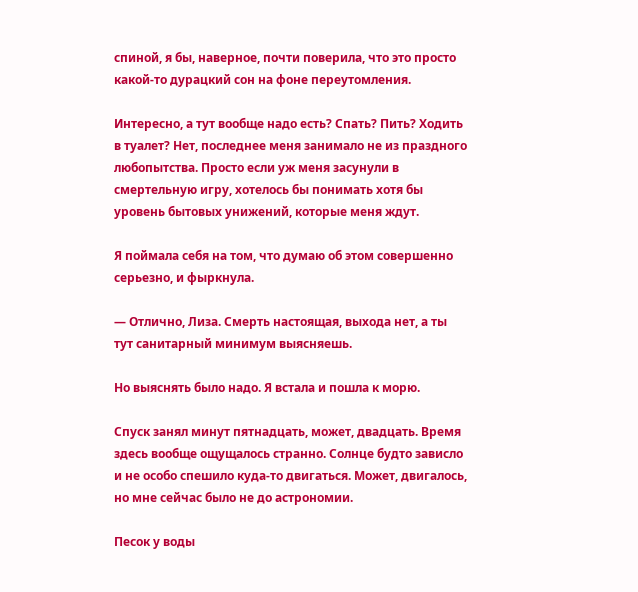спиной, я бы, наверное, почти поверила, что это просто какой-то дурацкий сон на фоне переутомления.

Интересно, а тут вообще надо есть? Спать? Пить? Ходить в туалет? Нет, последнее меня занимало не из праздного любопытства. Просто если уж меня засунули в смертельную игру, хотелось бы понимать хотя бы уровень бытовых унижений, которые меня ждут.

Я поймала себя на том, что думаю об этом совершенно серьезно, и фыркнула.

— Отлично, Лиза. Смерть настоящая, выхода нет, а ты тут санитарный минимум выясняешь.

Но выяснять было надо. Я встала и пошла к морю.

Спуск занял минут пятнадцать, может, двадцать. Время здесь вообще ощущалось странно. Солнце будто зависло и не особо спешило куда-то двигаться. Может, двигалось, но мне сейчас было не до астрономии.

Песок у воды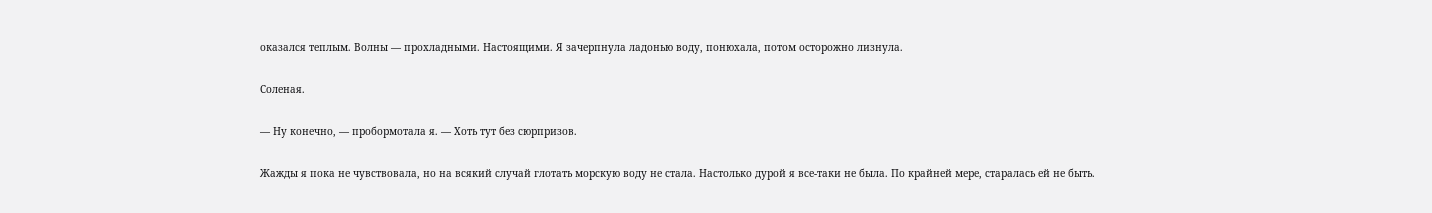оказался теплым. Волны — прохладными. Настоящими. Я зачерпнула ладонью воду, понюхала, потом осторожно лизнула.

Соленая.

— Ну конечно, — пробормотала я. — Хоть тут без сюрпризов.

Жажды я пока не чувствовала, но на всякий случай глотать морскую воду не стала. Настолько дурой я все-таки не была. По крайней мере, старалась ей не быть.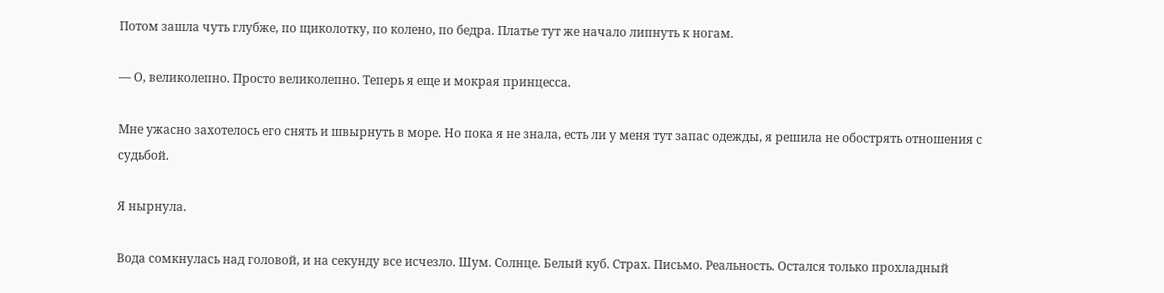Потом зашла чуть глубже, по щиколотку, по колено, по бедра. Платье тут же начало липнуть к ногам.

— О, великолепно. Просто великолепно. Теперь я еще и мокрая принцесса.

Мне ужасно захотелось его снять и швырнуть в море. Но пока я не знала, есть ли у меня тут запас одежды, я решила не обострять отношения с судьбой.

Я нырнула.

Вода сомкнулась над головой, и на секунду все исчезло. Шум. Солнце. Белый куб. Страх. Письмо. Реальность. Остался только прохладный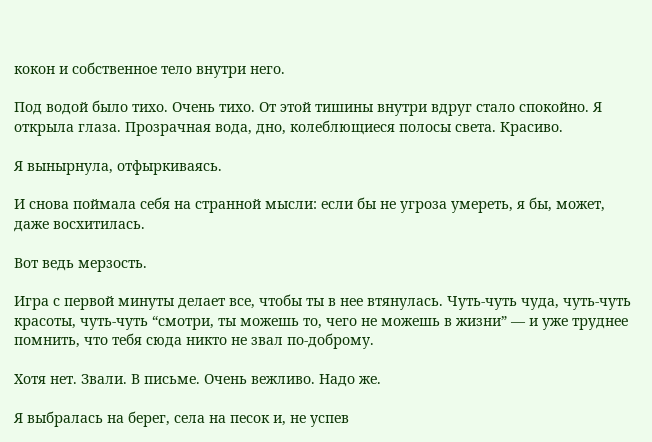кокон и собственное тело внутри него.

Под водой было тихо. Очень тихо. От этой тишины внутри вдруг стало спокойно. Я открыла глаза. Прозрачная вода, дно, колеблющиеся полосы света. Красиво.

Я вынырнула, отфыркиваясь.

И снова поймала себя на странной мысли: если бы не угроза умереть, я бы, может, даже восхитилась.

Вот ведь мерзость.

Игра с первой минуты делает все, чтобы ты в нее втянулась. Чуть-чуть чуда, чуть-чуть красоты, чуть-чуть “смотри, ты можешь то, чего не можешь в жизни” — и уже труднее помнить, что тебя сюда никто не звал по-доброму.

Хотя нет. Звали. В письме. Очень вежливо. Надо же.

Я выбралась на берег, села на песок и, не успев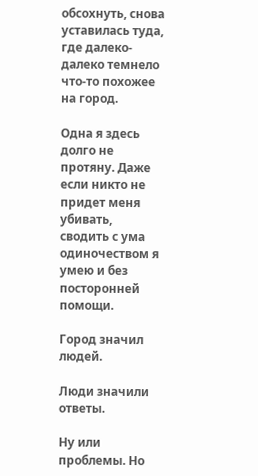обсохнуть, снова уставилась туда, где далеко-далеко темнело что-то похожее на город.

Одна я здесь долго не протяну. Даже если никто не придет меня убивать, сводить с ума одиночеством я умею и без посторонней помощи.

Город значил людей.

Люди значили ответы.

Ну или проблемы. Но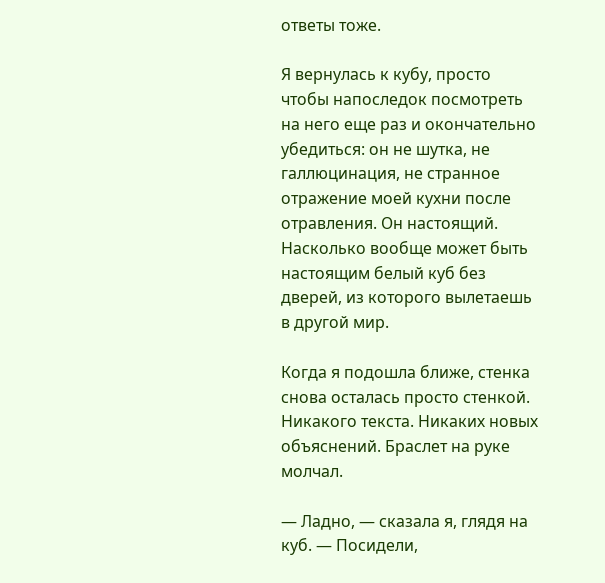ответы тоже.

Я вернулась к кубу, просто чтобы напоследок посмотреть на него еще раз и окончательно убедиться: он не шутка, не галлюцинация, не странное отражение моей кухни после отравления. Он настоящий. Насколько вообще может быть настоящим белый куб без дверей, из которого вылетаешь в другой мир.

Когда я подошла ближе, стенка снова осталась просто стенкой. Никакого текста. Никаких новых объяснений. Браслет на руке молчал.

— Ладно, — сказала я, глядя на куб. — Посидели,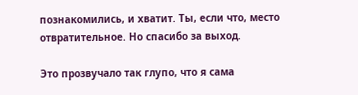познакомились, и хватит. Ты, если что, место отвратительное. Но спасибо за выход.

Это прозвучало так глупо, что я сама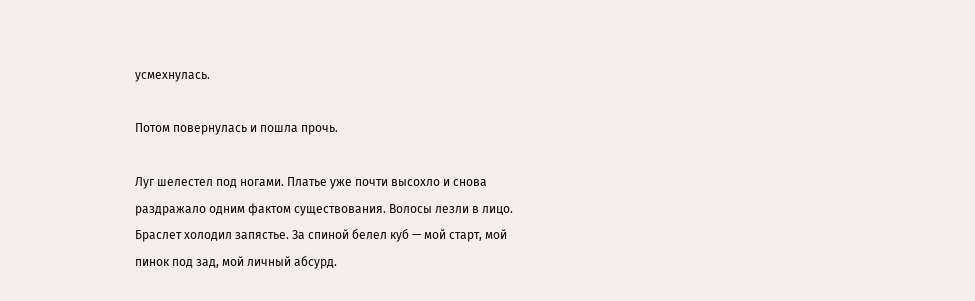усмехнулась.

Потом повернулась и пошла прочь.

Луг шелестел под ногами. Платье уже почти высохло и снова раздражало одним фактом существования. Волосы лезли в лицо. Браслет холодил запястье. За спиной белел куб — мой старт, мой пинок под зад, мой личный абсурд.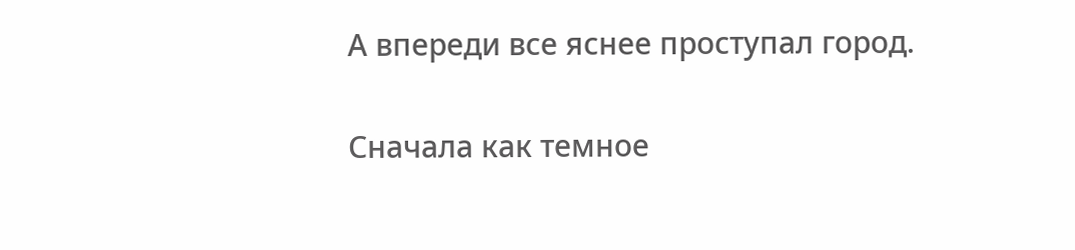А впереди все яснее проступал город.

Сначала как темное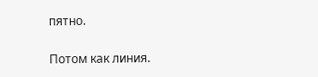пятно.

Потом как линия.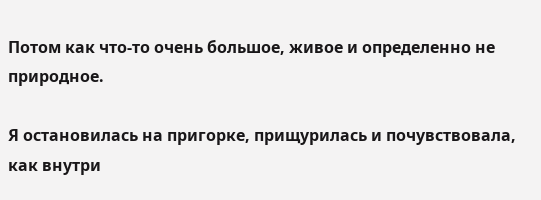Потом как что-то очень большое, живое и определенно не природное.

Я остановилась на пригорке, прищурилась и почувствовала, как внутри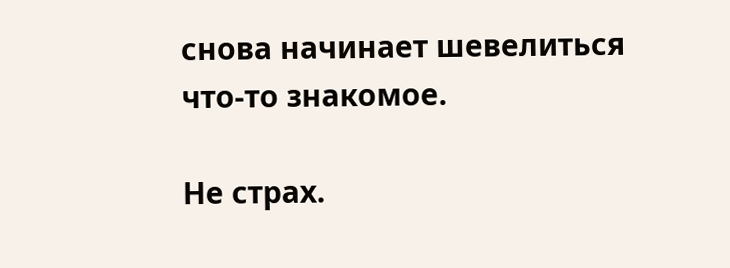снова начинает шевелиться что-то знакомое.

Не страх.